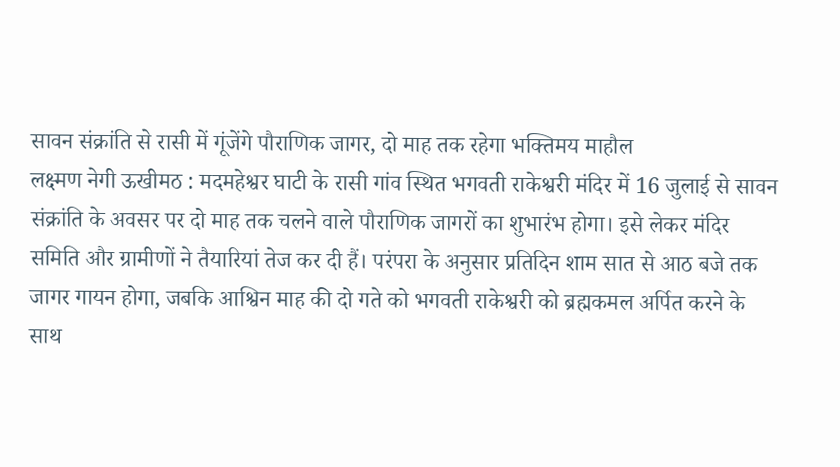सावन संक्रांति से रासी में गूंजेंगे पौराणिक जागर, दो माह तक रहेगा भक्तिमय माहौल
लक्ष्मण नेगी ऊखीमठ : मदमहेश्वर घाटी के रासी गांव स्थित भगवती राकेश्वरी मंदिर में 16 जुलाई से सावन संक्रांति के अवसर पर दो माह तक चलने वाले पौराणिक जागरों का शुभारंभ होगा। इसे लेकर मंदिर समिति और ग्रामीणों ने तैयारियां तेज कर दी हैं। परंपरा के अनुसार प्रतिदिन शाम सात से आठ बजे तक जागर गायन होगा, जबकि आश्विन माह की दो गते को भगवती राकेश्वरी को ब्रह्मकमल अर्पित करने के साथ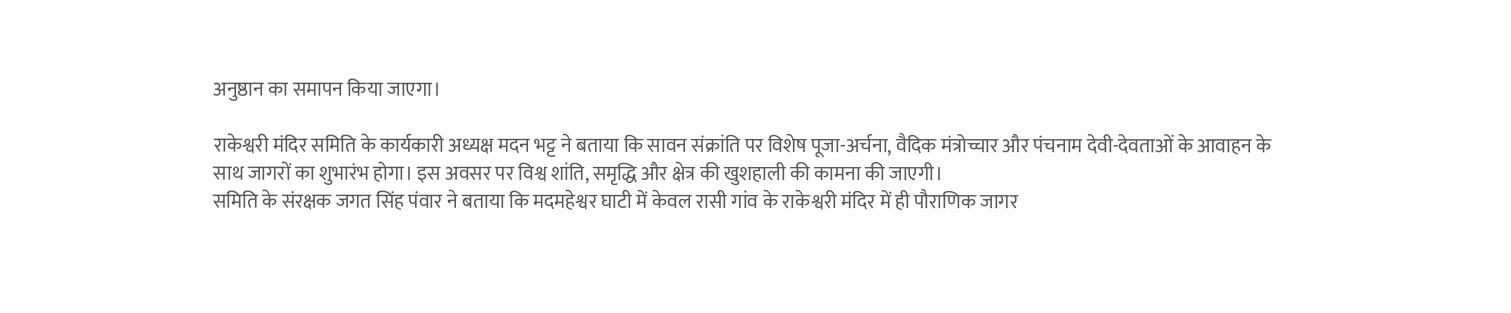अनुष्ठान का समापन किया जाएगा।

राकेश्वरी मंदिर समिति के कार्यकारी अध्यक्ष मदन भट्ट ने बताया कि सावन संक्रांति पर विशेष पूजा-अर्चना, वैदिक मंत्रोच्चार और पंचनाम देवी-देवताओं के आवाहन के साथ जागरों का शुभारंभ होगा। इस अवसर पर विश्व शांति, समृद्धि और क्षेत्र की खुशहाली की कामना की जाएगी।
समिति के संरक्षक जगत सिंह पंवार ने बताया कि मदमहेश्वर घाटी में केवल रासी गांव के राकेश्वरी मंदिर में ही पौराणिक जागर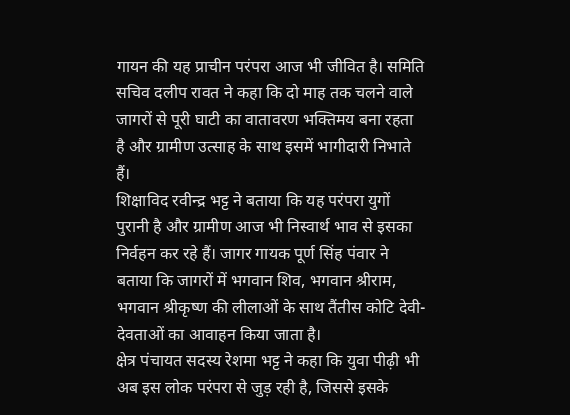गायन की यह प्राचीन परंपरा आज भी जीवित है। समिति सचिव दलीप रावत ने कहा कि दो माह तक चलने वाले जागरों से पूरी घाटी का वातावरण भक्तिमय बना रहता है और ग्रामीण उत्साह के साथ इसमें भागीदारी निभाते हैं।
शिक्षाविद रवीन्द्र भट्ट ने बताया कि यह परंपरा युगों पुरानी है और ग्रामीण आज भी निस्वार्थ भाव से इसका निर्वहन कर रहे हैं। जागर गायक पूर्ण सिंह पंवार ने बताया कि जागरों में भगवान शिव, भगवान श्रीराम, भगवान श्रीकृष्ण की लीलाओं के साथ तैंतीस कोटि देवी-देवताओं का आवाहन किया जाता है।
क्षेत्र पंचायत सदस्य रेशमा भट्ट ने कहा कि युवा पीढ़ी भी अब इस लोक परंपरा से जुड़ रही है, जिससे इसके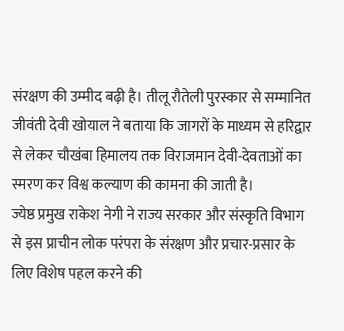संरक्षण की उम्मीद बढ़ी है। तीलू रौतेली पुरस्कार से सम्मानित जीवंती देवी खोयाल ने बताया कि जागरों के माध्यम से हरिद्वार से लेकर चौखंबा हिमालय तक विराजमान देवी-देवताओं का स्मरण कर विश्व कल्याण की कामना की जाती है।
ज्येष्ठ प्रमुख राकेश नेगी ने राज्य सरकार और संस्कृति विभाग से इस प्राचीन लोक परंपरा के संरक्षण और प्रचार-प्रसार के लिए विशेष पहल करने की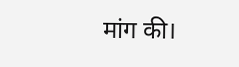मांग की।